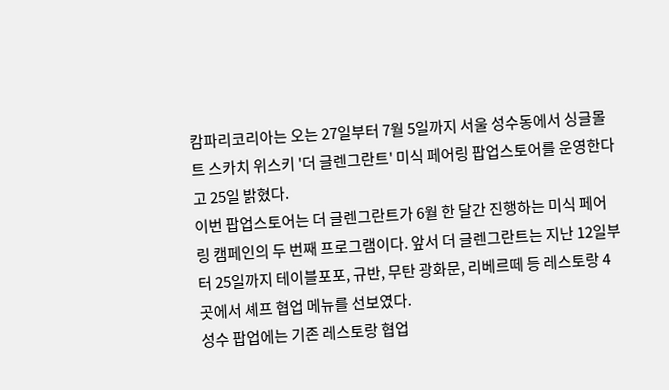캄파리코리아는 오는 27일부터 7월 5일까지 서울 성수동에서 싱글몰트 스카치 위스키 '더 글렌그란트' 미식 페어링 팝업스토어를 운영한다고 25일 밝혔다.
이번 팝업스토어는 더 글렌그란트가 6월 한 달간 진행하는 미식 페어링 캠페인의 두 번째 프로그램이다. 앞서 더 글렌그란트는 지난 12일부터 25일까지 테이블포포, 규반, 무탄 광화문, 리베르떼 등 레스토랑 4곳에서 셰프 협업 메뉴를 선보였다.
성수 팝업에는 기존 레스토랑 협업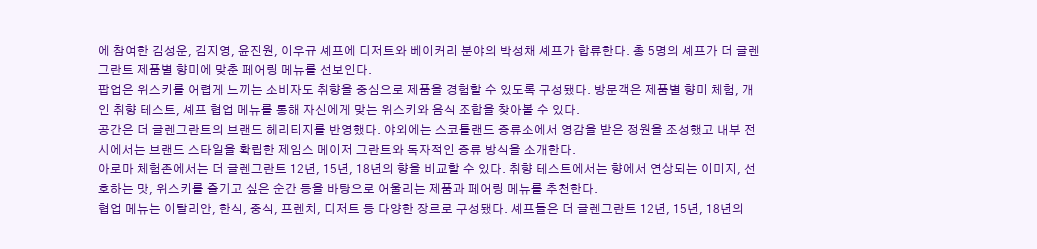에 참여한 김성운, 김지영, 윤진원, 이우규 셰프에 디저트와 베이커리 분야의 박성채 셰프가 합류한다. 총 5명의 셰프가 더 글렌그란트 제품별 향미에 맞춘 페어링 메뉴를 선보인다.
팝업은 위스키를 어렵게 느끼는 소비자도 취향을 중심으로 제품을 경험할 수 있도록 구성됐다. 방문객은 제품별 향미 체험, 개인 취향 테스트, 셰프 협업 메뉴를 통해 자신에게 맞는 위스키와 음식 조합을 찾아볼 수 있다.
공간은 더 글렌그란트의 브랜드 헤리티지를 반영했다. 야외에는 스코틀랜드 증류소에서 영감을 받은 정원을 조성했고 내부 전시에서는 브랜드 스타일을 확립한 제임스 메이저 그란트와 독자적인 증류 방식을 소개한다.
아로마 체험존에서는 더 글렌그란트 12년, 15년, 18년의 향을 비교할 수 있다. 취향 테스트에서는 향에서 연상되는 이미지, 선호하는 맛, 위스키를 즐기고 싶은 순간 등을 바탕으로 어울리는 제품과 페어링 메뉴를 추천한다.
협업 메뉴는 이탈리안, 한식, 중식, 프렌치, 디저트 등 다양한 장르로 구성됐다. 셰프들은 더 글렌그란트 12년, 15년, 18년의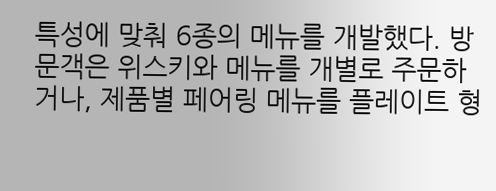특성에 맞춰 6종의 메뉴를 개발했다. 방문객은 위스키와 메뉴를 개별로 주문하거나, 제품별 페어링 메뉴를 플레이트 형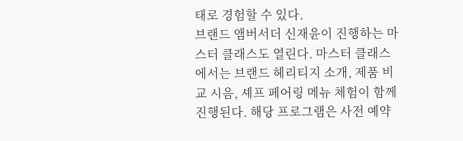태로 경험할 수 있다.
브랜드 앰버서더 신재윤이 진행하는 마스터 클래스도 열린다. 마스터 클래스에서는 브랜드 헤리티지 소개, 제품 비교 시음, 셰프 페어링 메뉴 체험이 함께 진행된다. 해당 프로그램은 사전 예약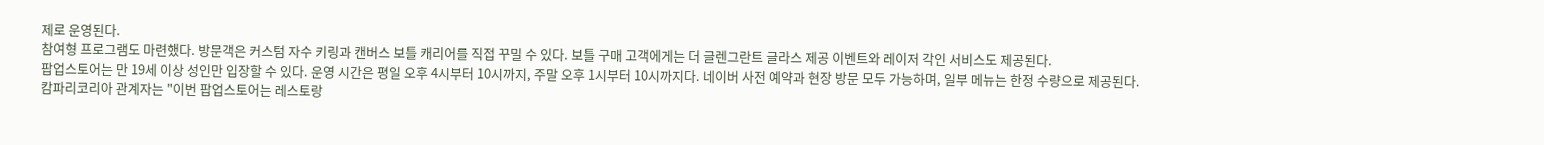제로 운영된다.
참여형 프로그램도 마련했다. 방문객은 커스텀 자수 키링과 캔버스 보틀 캐리어를 직접 꾸밀 수 있다. 보틀 구매 고객에게는 더 글렌그란트 글라스 제공 이벤트와 레이저 각인 서비스도 제공된다.
팝업스토어는 만 19세 이상 성인만 입장할 수 있다. 운영 시간은 평일 오후 4시부터 10시까지, 주말 오후 1시부터 10시까지다. 네이버 사전 예약과 현장 방문 모두 가능하며, 일부 메뉴는 한정 수량으로 제공된다.
캄파리코리아 관계자는 "이번 팝업스토어는 레스토랑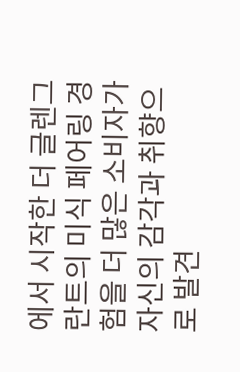에서 시작한 더 글렌그란트의 미식 페어링 경험을 더 많은 소비자가 자신의 감각과 취향으로 발견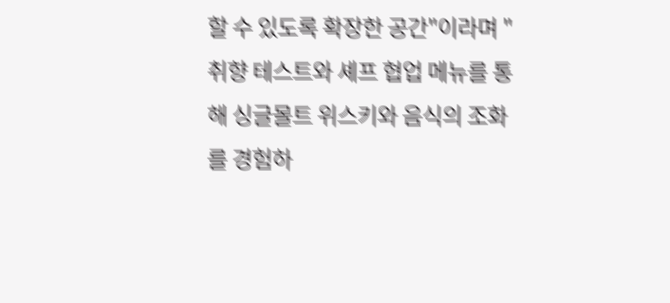할 수 있도록 확장한 공간"이라며 "취향 테스트와 셰프 협업 메뉴를 통해 싱글몰트 위스키와 음식의 조화를 경험하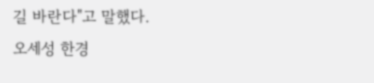길 바란다"고 말했다.
오세성 한경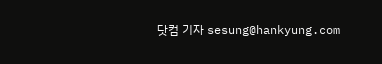닷컴 기자 sesung@hankyung.com